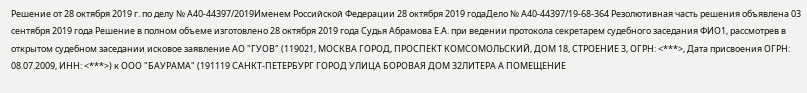Решение от 28 октября 2019 г. по делу № А40-44397/2019Именем Российской Федерации 28 октября 2019 годаДело № А40-44397/19-68-364 Резолютивная часть решения объявлена 03 сентября 2019 года Решение в полном объеме изготовлено 28 октября 2019 года Судья Абрамова Е.А. при ведении протокола секретарем судебного заседания ФИО1, рассмотрев в открытом судебном заседании исковое заявление АО "ГУОВ" (119021, МОСКВА ГОРОД, ПРОСПЕКТ КОМСОМОЛЬСКИЙ, ДОМ 18, СТРОЕНИЕ 3, ОГРН: <***>, Дата присвоения ОГРН: 08.07.2009, ИНН: <***>) к ООО "БАУРАМА" (191119 САНКТ-ПЕТЕРБУРГ ГОРОД УЛИЦА БОРОВАЯ ДОМ 32ЛИТЕРА А ПОМЕЩЕНИЕ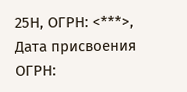25Н, ОГРН: <***>, Дата присвоения ОГРН: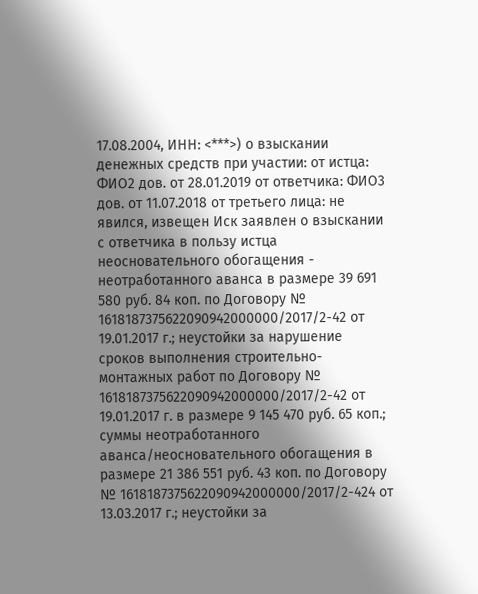17.08.2004, ИНН: <***>) о взыскании денежных средств при участии: от истца: ФИО2 дов. от 28.01.2019 от ответчика: ФИО3 дов. от 11.07.2018 от третьего лица: не явился, извещен Иск заявлен о взыскании с ответчика в пользу истца неосновательного обогащения - неотработанного аванса в размере 39 691 580 руб. 84 коп. по Договору № 1618187375622090942000000/2017/2-42 от 19.01.2017 г.; неустойки за нарушение сроков выполнения строительно-монтажных работ по Договору № 1618187375622090942000000/2017/2-42 от 19.01.2017 г. в размере 9 145 470 руб. 65 коп.; суммы неотработанного аванса/неосновательного обогащения в размере 21 386 551 руб. 43 коп. по Договору № 1618187375622090942000000/2017/2-424 от 13.03.2017 г.; неустойки за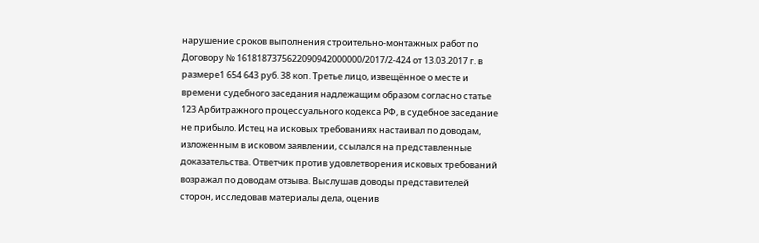нарушение сроков выполнения строительно-монтажных работ по Договору № 1618187375622090942000000/2017/2-424 от 13.03.2017 г. в размере1 654 643 руб. 38 коп. Третье лицо, извещённое о месте и времени судебного заседания надлежащим образом согласно статье 123 Арбитражного процессуального кодекса РФ, в судебное заседание не прибыло. Истец на исковых требованиях настаивал по доводам, изложенным в исковом заявлении, ссылался на представленные доказательства. Ответчик против удовлетворения исковых требований возражал по доводам отзыва. Выслушав доводы представителей сторон, исследовав материалы дела, оценив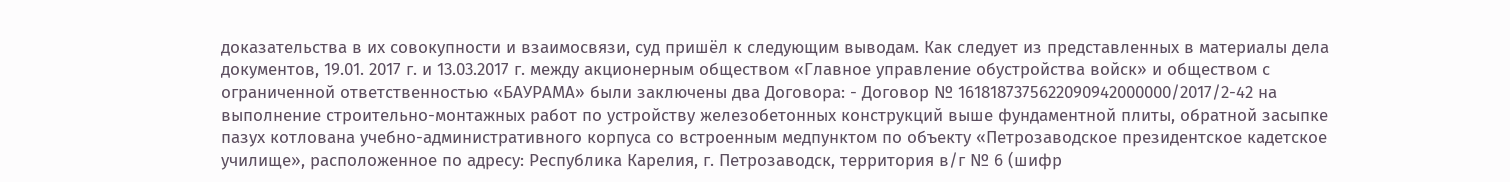доказательства в их совокупности и взаимосвязи, суд пришёл к следующим выводам. Как следует из представленных в материалы дела документов, 19.01. 2017 г. и 13.03.2017 г. между акционерным обществом «Главное управление обустройства войск» и обществом с ограниченной ответственностью «БАУРАМА» были заключены два Договора: - Договор № 1618187375622090942000000/2017/2-42 на выполнение строительно-монтажных работ по устройству железобетонных конструкций выше фундаментной плиты, обратной засыпке пазух котлована учебно-административного корпуса со встроенным медпунктом по объекту «Петрозаводское президентское кадетское училище», расположенное по адресу: Республика Карелия, г. Петрозаводск, территория в/г № 6 (шифр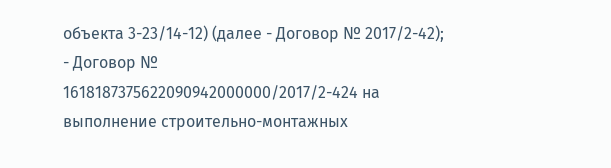объекта 3-23/14-12) (далее - Договор № 2017/2-42); - Договор № 1618187375622090942000000/2017/2-424 на выполнение строительно-монтажных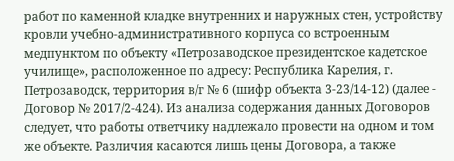работ по каменной кладке внутренних и наружных стен, устройству кровли учебно-административного корпуса со встроенным медпунктом по объекту «Петрозаводское президентское кадетское училище», расположенное по адресу: Республика Карелия, г. Петрозаводск, территория в/г № 6 (шифр объекта 3-23/14-12) (далее - Договор № 2017/2-424). Из анализа содержания данных Договоров следует, что работы ответчику надлежало провести на одном и том же объекте. Различия касаются лишь цены Договора, а также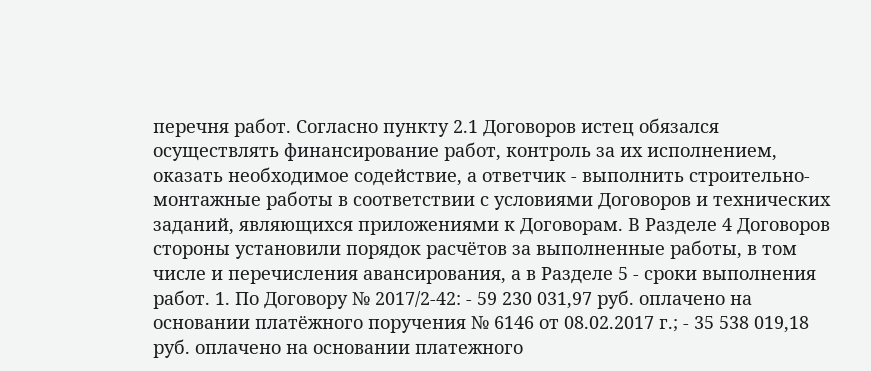перечня работ. Согласно пункту 2.1 Договоров истец обязался осуществлять финансирование работ, контроль за их исполнением, оказать необходимое содействие, а ответчик - выполнить строительно-монтажные работы в соответствии с условиями Договоров и технических заданий, являющихся приложениями к Договорам. В Разделе 4 Договоров стороны установили порядок расчётов за выполненные работы, в том числе и перечисления авансирования, а в Разделе 5 - сроки выполнения работ. 1. По Договору № 2017/2-42: - 59 230 031,97 руб. оплачено на основании платёжного поручения № 6146 от 08.02.2017 г.; - 35 538 019,18 руб. оплачено на основании платежного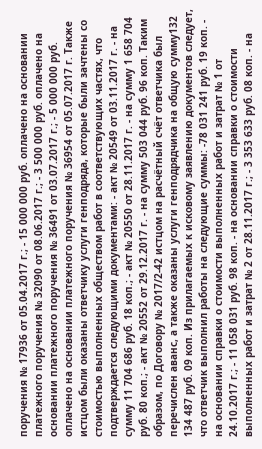поручения № 17936 от 05.04.2017 г.; - 15 000 000 руб. оплачено на основании платежного поручения № 32090 от 08.06.2017 г.; - 3 500 000 руб. оплачено на основании платежного поручения № 36491 от 03.07.2017 г.; - 5 000 000 руб. оплачено на основании платежного поручения № 36954 от 05.07.2017 г. Также истцом были оказаны ответчику услуги генподряда, которые были зачтены со стоимостью выполненных обществом работ в соответствующих частях, что подтверждается следующими документами: - акт № 20549 от 03.11.2017 г. - на сумму 11 704 686 руб. 18 коп.; - акт № 20550 от 28.11.2017 г. - на сумму 1 658 704 руб. 80 коп.; - акт № 20552 от 29.12.2017 г. - на сумму 503 044 руб. 96 коп. Таким образом, по Договору № 2017/2-42 истцом на расчётный счёт ответчика был перечислен аванс, а также оказаны услуги генподрядчика на общую сумму132 134 487 руб. 09 коп. Из прилагаемых к исковому заявлению документов следует, что ответчик выполнил работы на следующие суммы: -78 031 241 руб. 19 коп. - на основании справки о стоимости выполненных работ и затрат № 1 от 24.10.2017 г.; - 11 058 031 руб. 98 коп. - на основании справки о стоимости выполненных работ и затрат № 2 от 28.11.2017 г.; - 3 353 633 руб. 08 коп. - на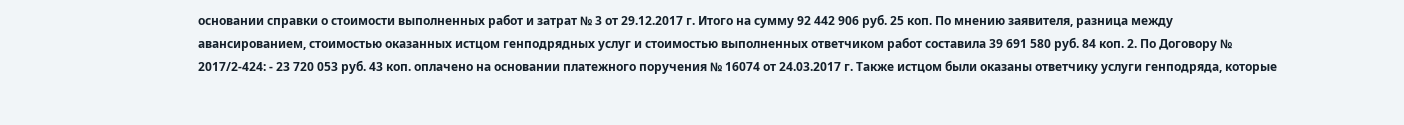основании справки о стоимости выполненных работ и затрат № 3 от 29.12.2017 г. Итого на сумму 92 442 906 руб. 25 коп. По мнению заявителя, разница между авансированием, стоимостью оказанных истцом генподрядных услуг и стоимостью выполненных ответчиком работ составила 39 691 580 руб. 84 коп. 2. По Договору № 2017/2-424: - 23 720 053 руб. 43 коп. оплачено на основании платежного поручения № 16074 от 24.03.2017 г. Также истцом были оказаны ответчику услуги генподряда, которые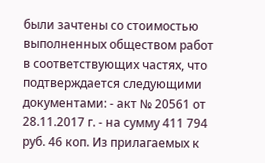были зачтены со стоимостью выполненных обществом работ в соответствующих частях, что подтверждается следующими документами: - акт № 20561 от 28.11.2017 г. - на сумму 411 794 руб. 46 коп. Из прилагаемых к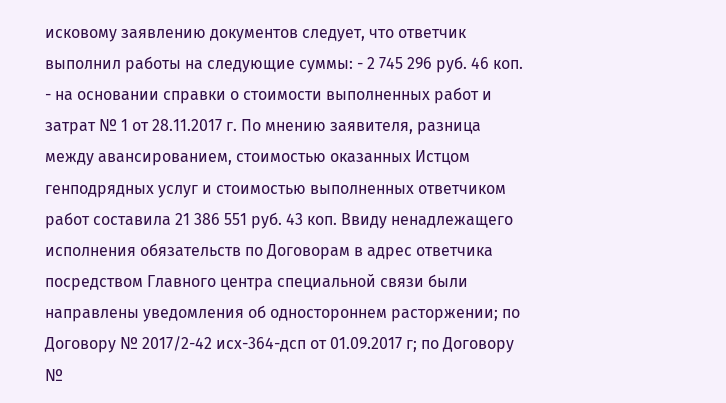исковому заявлению документов следует, что ответчик выполнил работы на следующие суммы: - 2 745 296 руб. 46 коп. - на основании справки о стоимости выполненных работ и затрат № 1 от 28.11.2017 г. По мнению заявителя, разница между авансированием, стоимостью оказанных Истцом генподрядных услуг и стоимостью выполненных ответчиком работ составила 21 386 551 руб. 43 коп. Ввиду ненадлежащего исполнения обязательств по Договорам в адрес ответчика посредством Главного центра специальной связи были направлены уведомления об одностороннем расторжении; по Договору № 2017/2-42 исх-364-дсп от 01.09.2017 г; по Договору №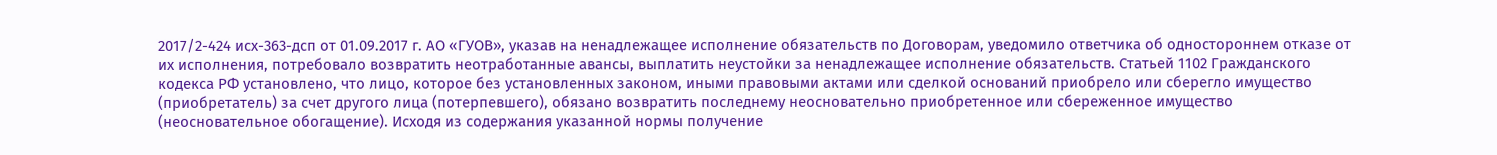2017/2-424 исх-363-дсп от 01.09.2017 г. АО «ГУОВ», указав на ненадлежащее исполнение обязательств по Договорам, уведомило ответчика об одностороннем отказе от их исполнения, потребовало возвратить неотработанные авансы, выплатить неустойки за ненадлежащее исполнение обязательств. Статьей 1102 Гражданского кодекса РФ установлено, что лицо, которое без установленных законом, иными правовыми актами или сделкой оснований приобрело или сберегло имущество (приобретатель) за счет другого лица (потерпевшего), обязано возвратить последнему неосновательно приобретенное или сбереженное имущество (неосновательное обогащение). Исходя из содержания указанной нормы получение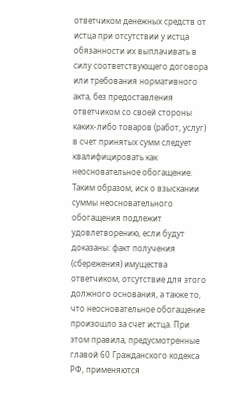ответчиком денежных средств от истца при отсутствии у истца обязанности их выплачивать в силу соответствующего договора или требования нормативного акта, без предоставления ответчиком со своей стороны каких-либо товаров (работ, услуг) в счет принятых сумм следует квалифицировать как неосновательное обогащение. Таким образом, иск о взыскании суммы неосновательного обогащения подлежит удовлетворению, если будут доказаны: факт получения (сбережения) имущества ответчиком, отсутствие для этого должного основания, а также то, что неосновательное обогащение произошло за счет истца. При этом правила, предусмотренные главой 60 Гражданского кодекса РФ, применяются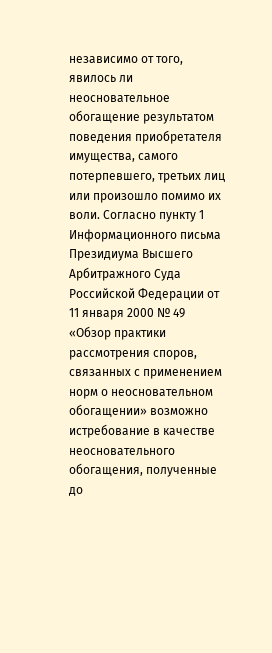независимо от того, явилось ли неосновательное обогащение результатом поведения приобретателя имущества, самого потерпевшего, третьих лиц или произошло помимо их воли. Согласно пункту 1 Информационного письма Президиума Высшего Арбитражного Суда Российской Федерации от 11 января 2000 № 49 «Обзор практики рассмотрения споров, связанных с применением норм о неосновательном обогащении» возможно истребование в качестве неосновательного обогащения, полученные до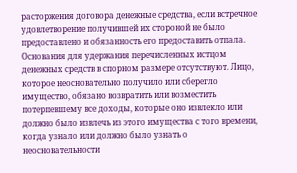расторжения договора денежные средства, если встречное удовлетворение получившей их стороной не было предоставлено и обязанность его предоставить отпала. Основания для удержания перечисленных истцом денежных средств в спорном размере отсутствуют. Лицо, которое неосновательно получило или сберегло имущество, обязано возвратить или возместить потерпевшему все доходы, которые оно извлекло или должно было извлечь из этого имущества с того времени, когда узнало или должно было узнать о неосновательности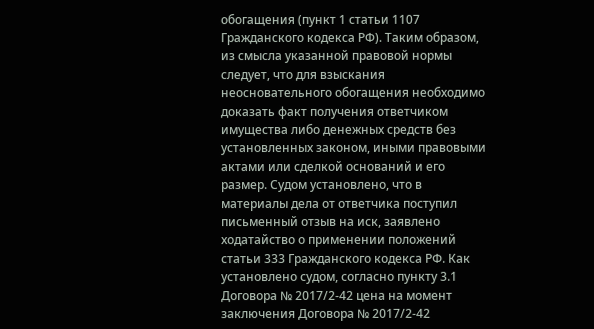обогащения (пункт 1 статьи 1107 Гражданского кодекса РФ). Таким образом, из смысла указанной правовой нормы следует, что для взыскания неосновательного обогащения необходимо доказать факт получения ответчиком имущества либо денежных средств без установленных законом, иными правовыми актами или сделкой оснований и его размер. Судом установлено, что в материалы дела от ответчика поступил письменный отзыв на иск, заявлено ходатайство о применении положений статьи 333 Гражданского кодекса РФ. Как установлено судом, согласно пункту 3.1 Договора № 2017/2-42 цена на момент заключения Договора № 2017/2-42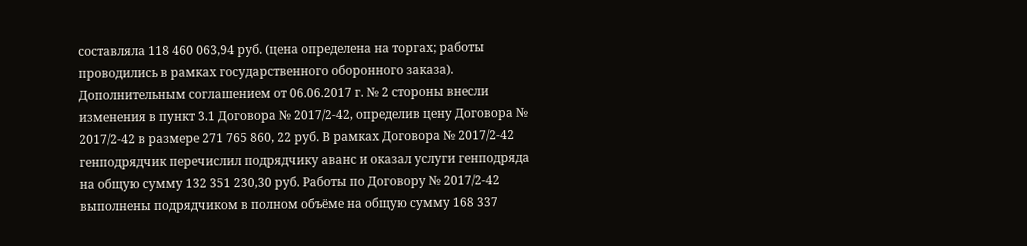составляла 118 460 063,94 руб. (цена определена на торгах; работы проводились в рамках государственного оборонного заказа). Дополнительным соглашением от 06.06.2017 г. № 2 стороны внесли изменения в пункт 3.1 Договора № 2017/2-42, определив цену Договора № 2017/2-42 в размере 271 765 860, 22 руб. В рамках Договора № 2017/2-42 генподрядчик перечислил подрядчику аванс и оказал услуги генподряда на общую сумму 132 351 230,30 руб. Работы по Договору № 2017/2-42 выполнены подрядчиком в полном объёме на общую сумму 168 337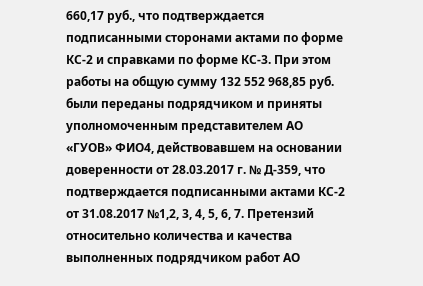660,17 руб., что подтверждается подписанными сторонами актами по форме КС-2 и справками по форме КС-3. При этом работы на общую сумму 132 552 968,85 руб. были переданы подрядчиком и приняты уполномоченным представителем АО «ГУОВ» ФИО4, действовавшем на основании доверенности от 28.03.2017 г. № Д-359, что подтверждается подписанными актами КС-2 от 31.08.2017 №1,2, 3, 4, 5, 6, 7. Претензий относительно количества и качества выполненных подрядчиком работ АО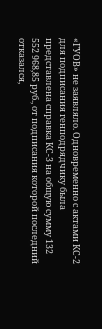«ГУОВ» не заявляло. Одновременно с актами КС-2 для подписания генподрядчику была представлена справка КС-3 на общую сумму 132 552 968,85 руб., от подписания которой последний отказался,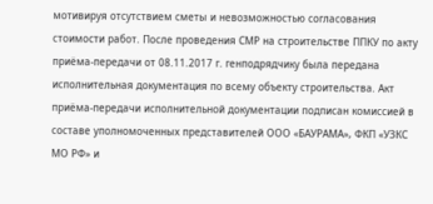мотивируя отсутствием сметы и невозможностью согласования стоимости работ. После проведения СМР на строительстве ППКУ по акту приёма-передачи от 08.11.2017 г. генподрядчику была передана исполнительная документация по всему объекту строительства. Акт приёма-передачи исполнительной документации подписан комиссией в составе уполномоченных представителей ООО «БАУРАМА», ФКП «УЗКС МО РФ» и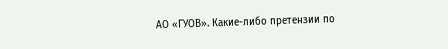АО «ГУОВ». Какие-либо претензии по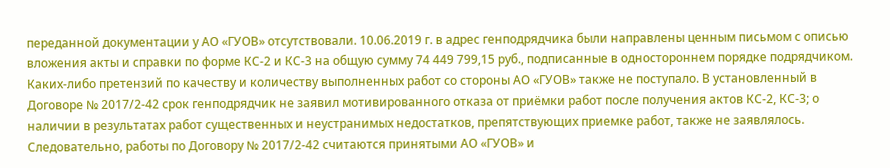переданной документации у АО «ГУОВ» отсутствовали. 10.06.2019 г. в адрес генподрядчика были направлены ценным письмом с описью вложения акты и справки по форме КС-2 и КС-3 на общую сумму 74 449 799,15 руб., подписанные в одностороннем порядке подрядчиком. Каких-либо претензий по качеству и количеству выполненных работ со стороны АО «ГУОВ» также не поступало. В установленный в Договоре № 2017/2-42 срок генподрядчик не заявил мотивированного отказа от приёмки работ после получения актов КС-2, КС-3; о наличии в результатах работ существенных и неустранимых недостатков, препятствующих приемке работ, также не заявлялось. Следовательно, работы по Договору № 2017/2-42 считаются принятыми АО «ГУОВ» и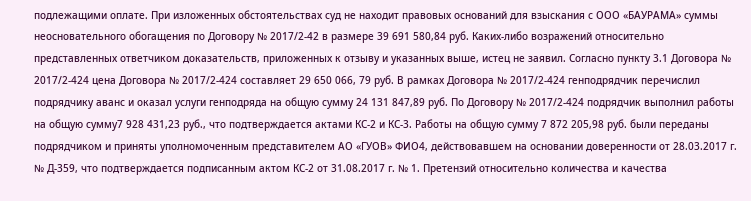подлежащими оплате. При изложенных обстоятельствах суд не находит правовых оснований для взыскания с ООО «БАУРАМА» суммы неосновательного обогащения по Договору № 2017/2-42 в размере 39 691 580,84 руб. Каких-либо возражений относительно представленных ответчиком доказательств, приложенных к отзыву и указанных выше, истец не заявил. Согласно пункту 3.1 Договора № 2017/2-424 цена Договора № 2017/2-424 составляет 29 650 066, 79 руб. В рамках Договора № 2017/2-424 генподрядчик перечислил подрядчику аванс и оказал услуги генподряда на общую сумму 24 131 847,89 руб. По Договору № 2017/2-424 подрядчик выполнил работы на общую сумму7 928 431,23 руб., что подтверждается актами КС-2 и КС-3. Работы на общую сумму 7 872 205,98 руб. были переданы подрядчиком и приняты уполномоченным представителем АО «ГУОВ» ФИО4, действовавшем на основании доверенности от 28.03.2017 г. № Д-359, что подтверждается подписанным актом КС-2 от 31.08.2017 г. № 1. Претензий относительно количества и качества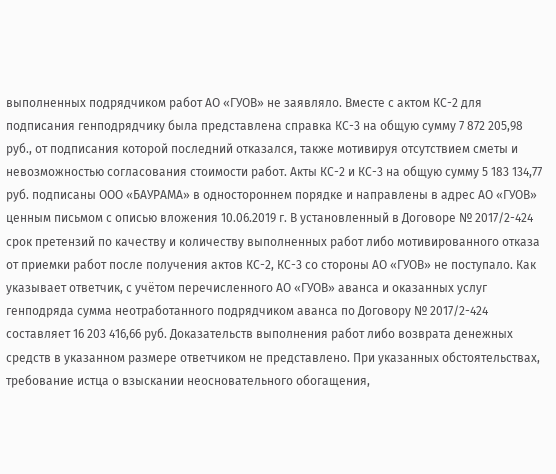выполненных подрядчиком работ АО «ГУОВ» не заявляло. Вместе с актом КС-2 для подписания генподрядчику была представлена справка КС-3 на общую сумму 7 872 205,98 руб., от подписания которой последний отказался, также мотивируя отсутствием сметы и невозможностью согласования стоимости работ. Акты КС-2 и КС-3 на общую сумму 5 183 134,77 руб. подписаны ООО «БАУРАМА» в одностороннем порядке и направлены в адрес АО «ГУОВ» ценным письмом с описью вложения 10.06.2019 г. В установленный в Договоре № 2017/2-424 срок претензий по качеству и количеству выполненных работ либо мотивированного отказа от приемки работ после получения актов КС-2, КС-3 со стороны АО «ГУОВ» не поступало. Как указывает ответчик, с учётом перечисленного АО «ГУОВ» аванса и оказанных услуг генподряда сумма неотработанного подрядчиком аванса по Договору № 2017/2-424 составляет 16 203 416,66 руб. Доказательств выполнения работ либо возврата денежных средств в указанном размере ответчиком не представлено. При указанных обстоятельствах, требование истца о взыскании неосновательного обогащения,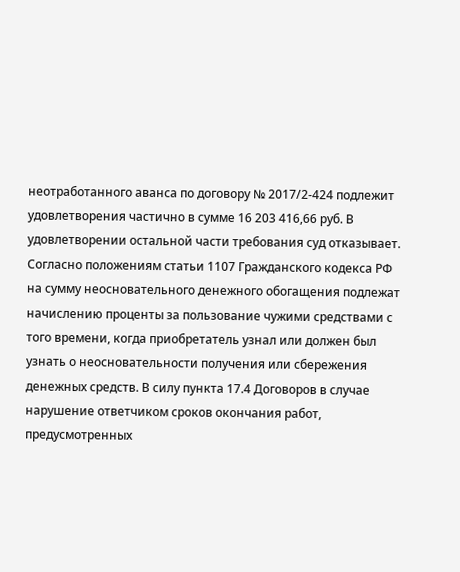неотработанного аванса по договору № 2017/2-424 подлежит удовлетворения частично в сумме 16 203 416,66 руб. В удовлетворении остальной части требования суд отказывает. Согласно положениям статьи 1107 Гражданского кодекса РФ на сумму неосновательного денежного обогащения подлежат начислению проценты за пользование чужими средствами с того времени, когда приобретатель узнал или должен был узнать о неосновательности получения или сбережения денежных средств. В силу пункта 17.4 Договоров в случае нарушение ответчиком сроков окончания работ, предусмотренных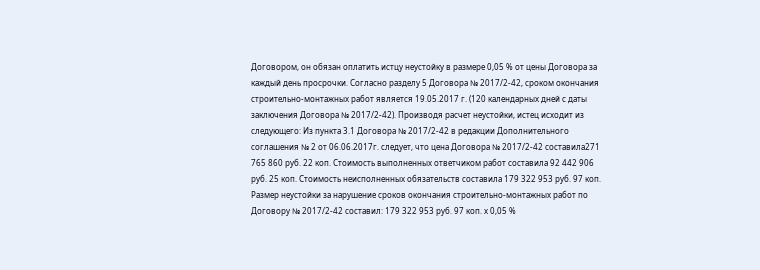Договором, он обязан оплатить истцу неустойку в размере 0,05 % от цены Договора за каждый день просрочки. Согласно разделу 5 Договора № 2017/2-42, сроком окончания строительно-монтажных работ является 19.05.2017 г. (120 календарных дней с даты заключения Договора № 2017/2-42). Производя расчет неустойки, истец исходит из следующего: Из пункта 3.1 Договора № 2017/2-42 в редакции Дополнительного соглашения № 2 от 06.06.2017г. следует, что цена Договора № 2017/2-42 составила271 765 860 руб. 22 коп. Стоимость выполненных ответчиком работ составила 92 442 906 руб. 25 коп. Стоимость неисполненных обязательств составила 179 322 953 руб. 97 коп. Размер неустойки за нарушение сроков окончания строительно-монтажных работ по Договору № 2017/2-42 составил: 179 322 953 руб. 97 коп. х 0,05 %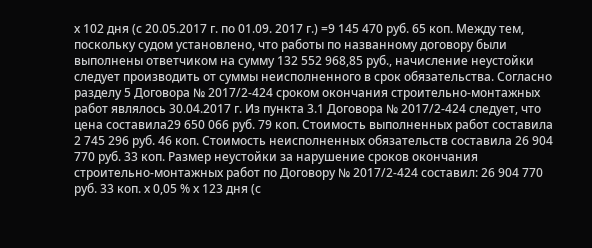х 102 дня (с 20.05.2017 г. по 01.09. 2017 г.) =9 145 470 руб. 65 коп. Между тем, поскольку судом установлено, что работы по названному договору были выполнены ответчиком на сумму 132 552 968,85 руб., начисление неустойки следует производить от суммы неисполненного в срок обязательства. Согласно разделу 5 Договора № 2017/2-424 сроком окончания строительно-монтажных работ являлось 30.04.2017 г. Из пункта 3.1 Договора № 2017/2-424 следует, что цена составила29 650 066 руб. 79 коп. Стоимость выполненных работ составила 2 745 296 руб. 46 коп. Стоимость неисполненных обязательств составила 26 904 770 руб. 33 коп. Размер неустойки за нарушение сроков окончания строительно-монтажных работ по Договору № 2017/2-424 составил: 26 904 770 руб. 33 коп. х 0,05 % х 123 дня (с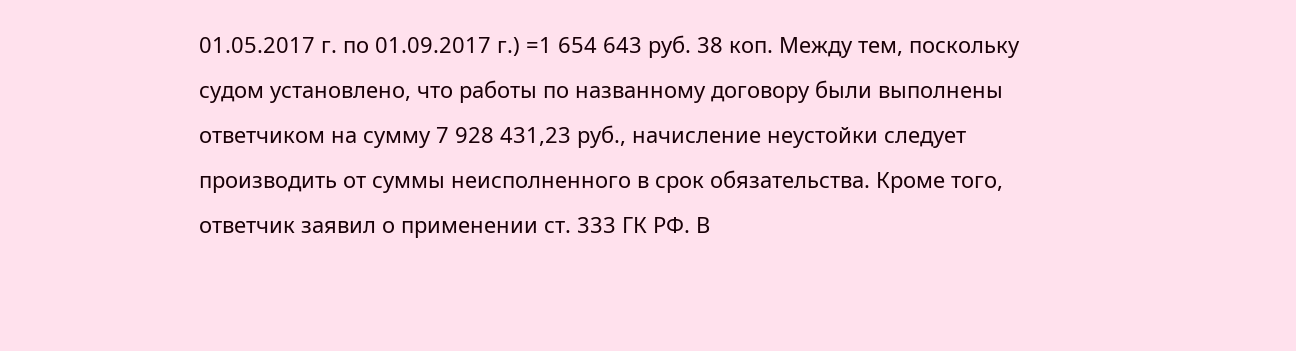01.05.2017 г. по 01.09.2017 г.) =1 654 643 руб. 38 коп. Между тем, поскольку судом установлено, что работы по названному договору были выполнены ответчиком на сумму 7 928 431,23 руб., начисление неустойки следует производить от суммы неисполненного в срок обязательства. Кроме того, ответчик заявил о применении ст. 333 ГК РФ. В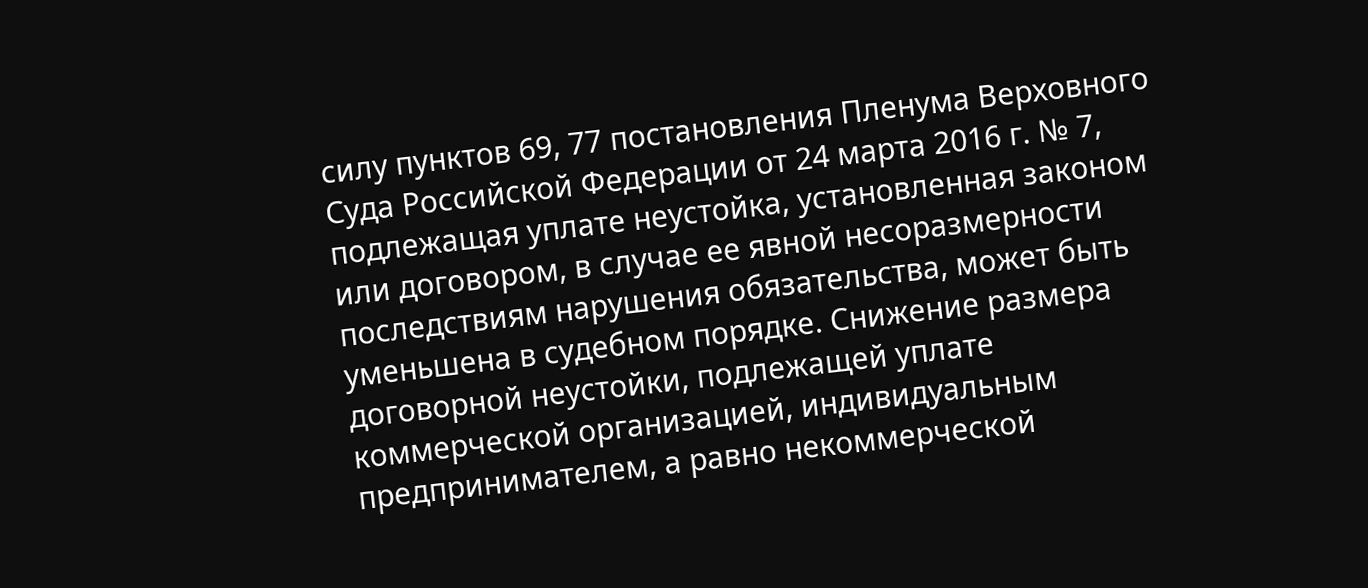силу пунктов 69, 77 постановления Пленума Верховного Суда Российской Федерации от 24 марта 2016 г. № 7, подлежащая уплате неустойка, установленная законом или договором, в случае ее явной несоразмерности последствиям нарушения обязательства, может быть уменьшена в судебном порядке. Снижение размера договорной неустойки, подлежащей уплате коммерческой организацией, индивидуальным предпринимателем, а равно некоммерческой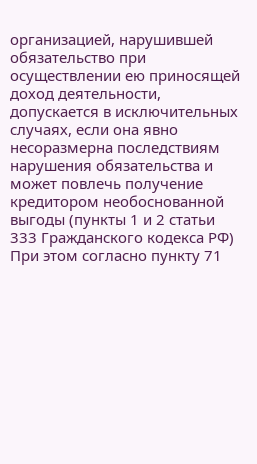организацией, нарушившей обязательство при осуществлении ею приносящей доход деятельности, допускается в исключительных случаях, если она явно несоразмерна последствиям нарушения обязательства и может повлечь получение кредитором необоснованной выгоды (пункты 1 и 2 статьи 333 Гражданского кодекса РФ) При этом согласно пункту 71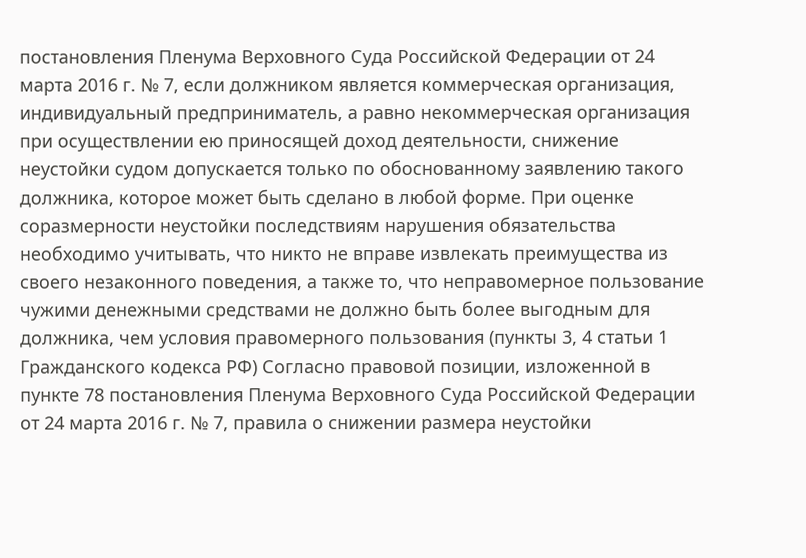постановления Пленума Верховного Суда Российской Федерации от 24 марта 2016 г. № 7, если должником является коммерческая организация, индивидуальный предприниматель, а равно некоммерческая организация при осуществлении ею приносящей доход деятельности, снижение неустойки судом допускается только по обоснованному заявлению такого должника, которое может быть сделано в любой форме. При оценке соразмерности неустойки последствиям нарушения обязательства необходимо учитывать, что никто не вправе извлекать преимущества из своего незаконного поведения, а также то, что неправомерное пользование чужими денежными средствами не должно быть более выгодным для должника, чем условия правомерного пользования (пункты 3, 4 статьи 1 Гражданского кодекса РФ) Согласно правовой позиции, изложенной в пункте 78 постановления Пленума Верховного Суда Российской Федерации от 24 марта 2016 г. № 7, правила о снижении размера неустойки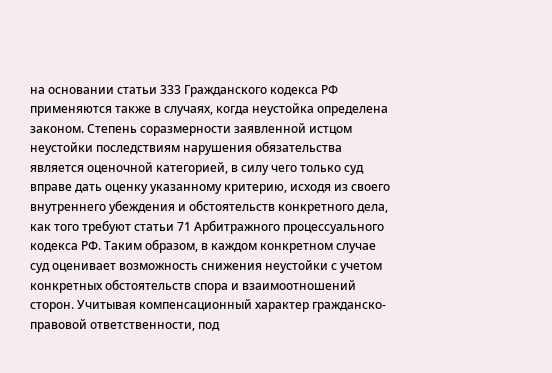на основании статьи 333 Гражданского кодекса РФ применяются также в случаях, когда неустойка определена законом. Степень соразмерности заявленной истцом неустойки последствиям нарушения обязательства является оценочной категорией, в силу чего только суд вправе дать оценку указанному критерию, исходя из своего внутреннего убеждения и обстоятельств конкретного дела, как того требуют статьи 71 Арбитражного процессуального кодекса РФ. Таким образом, в каждом конкретном случае суд оценивает возможность снижения неустойки с учетом конкретных обстоятельств спора и взаимоотношений сторон. Учитывая компенсационный характер гражданско-правовой ответственности, под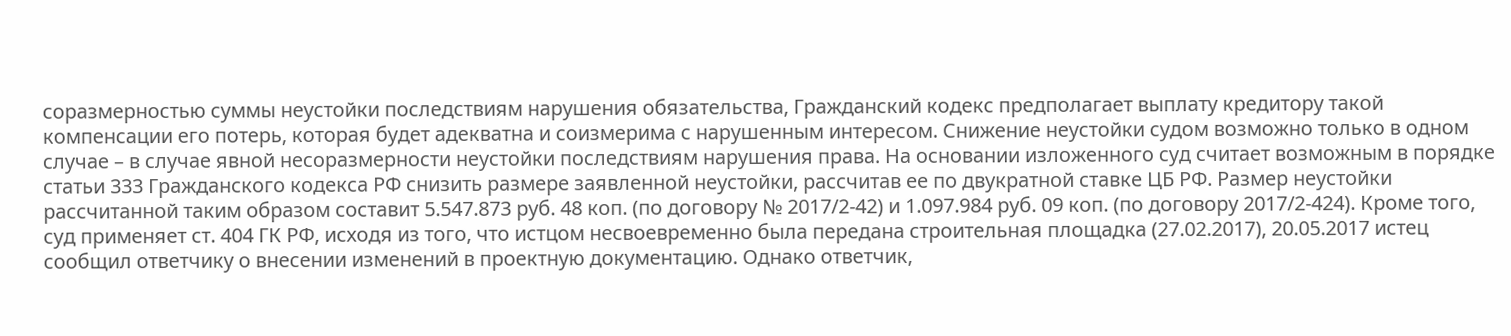соразмерностью суммы неустойки последствиям нарушения обязательства, Гражданский кодекс предполагает выплату кредитору такой компенсации его потерь, которая будет адекватна и соизмерима с нарушенным интересом. Снижение неустойки судом возможно только в одном случае – в случае явной несоразмерности неустойки последствиям нарушения права. На основании изложенного суд считает возможным в порядке статьи 333 Гражданского кодекса РФ снизить размере заявленной неустойки, рассчитав ее по двукратной ставке ЦБ РФ. Размер неустойки рассчитанной таким образом составит 5.547.873 руб. 48 коп. (по договору № 2017/2-42) и 1.097.984 руб. 09 коп. (по договору 2017/2-424). Кроме того, суд применяет ст. 404 ГК РФ, исходя из того, что истцом несвоевременно была передана строительная площадка (27.02.2017), 20.05.2017 истец сообщил ответчику о внесении изменений в проектную документацию. Однако ответчик,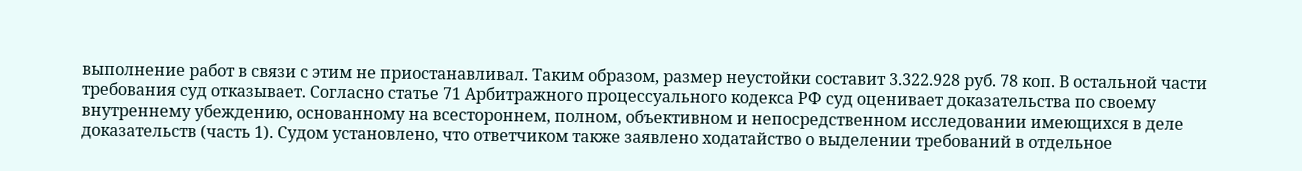выполнение работ в связи с этим не приостанавливал. Таким образом, размер неустойки составит 3.322.928 руб. 78 коп. В остальной части требования суд отказывает. Согласно статье 71 Арбитражного процессуального кодекса РФ суд оценивает доказательства по своему внутреннему убеждению, основанному на всестороннем, полном, объективном и непосредственном исследовании имеющихся в деле доказательств (часть 1). Судом установлено, что ответчиком также заявлено ходатайство о выделении требований в отдельное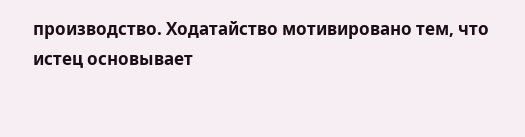производство. Ходатайство мотивировано тем, что истец основывает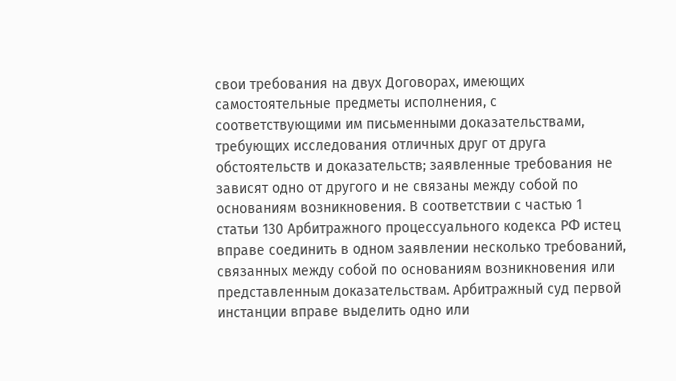свои требования на двух Договорах, имеющих самостоятельные предметы исполнения, с соответствующими им письменными доказательствами, требующих исследования отличных друг от друга обстоятельств и доказательств; заявленные требования не зависят одно от другого и не связаны между собой по основаниям возникновения. В соответствии с частью 1 статьи 130 Арбитражного процессуального кодекса РФ истец вправе соединить в одном заявлении несколько требований, связанных между собой по основаниям возникновения или представленным доказательствам. Арбитражный суд первой инстанции вправе выделить одно или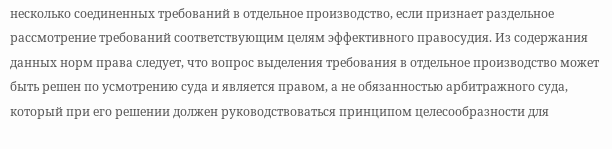несколько соединенных требований в отдельное производство, если признает раздельное рассмотрение требований соответствующим целям эффективного правосудия. Из содержания данных норм права следует, что вопрос выделения требования в отдельное производство может быть решен по усмотрению суда и является правом, а не обязанностью арбитражного суда, который при его решении должен руководствоваться принципом целесообразности для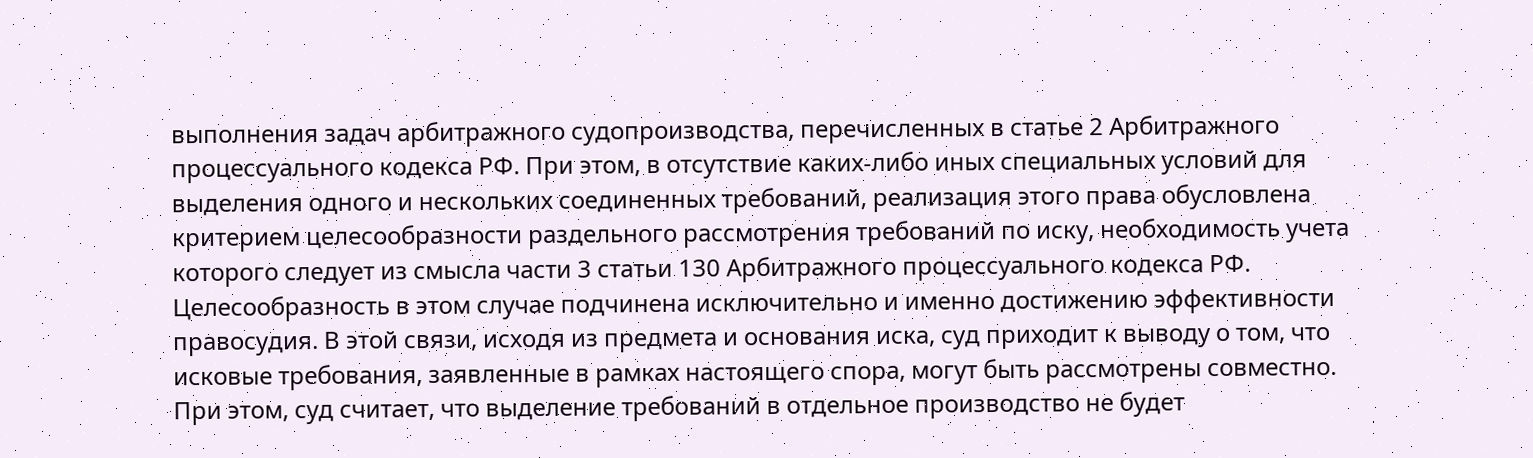выполнения задач арбитражного судопроизводства, перечисленных в статье 2 Арбитражного процессуального кодекса РФ. При этом, в отсутствие каких-либо иных специальных условий для выделения одного и нескольких соединенных требований, реализация этого права обусловлена критерием целесообразности раздельного рассмотрения требований по иску, необходимость учета которого следует из смысла части 3 статьи 130 Арбитражного процессуального кодекса РФ. Целесообразность в этом случае подчинена исключительно и именно достижению эффективности правосудия. В этой связи, исходя из предмета и основания иска, суд приходит к выводу о том, что исковые требования, заявленные в рамках настоящего спора, могут быть рассмотрены совместно. При этом, суд считает, что выделение требований в отдельное производство не будет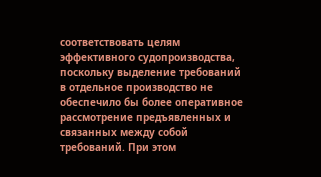соответствовать целям эффективного судопроизводства, поскольку выделение требований в отдельное производство не обеспечило бы более оперативное рассмотрение предъявленных и связанных между собой требований. При этом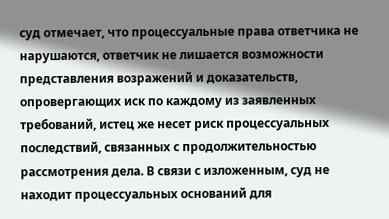суд отмечает, что процессуальные права ответчика не нарушаются, ответчик не лишается возможности представления возражений и доказательств, опровергающих иск по каждому из заявленных требований, истец же несет риск процессуальных последствий, связанных с продолжительностью рассмотрения дела. В связи с изложенным, суд не находит процессуальных оснований для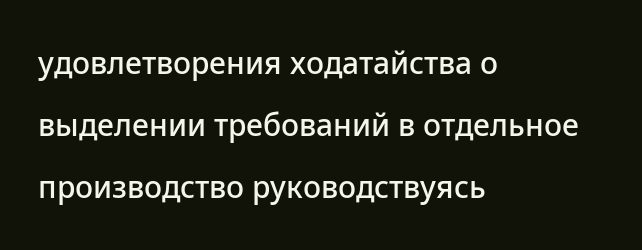удовлетворения ходатайства о выделении требований в отдельное производство руководствуясь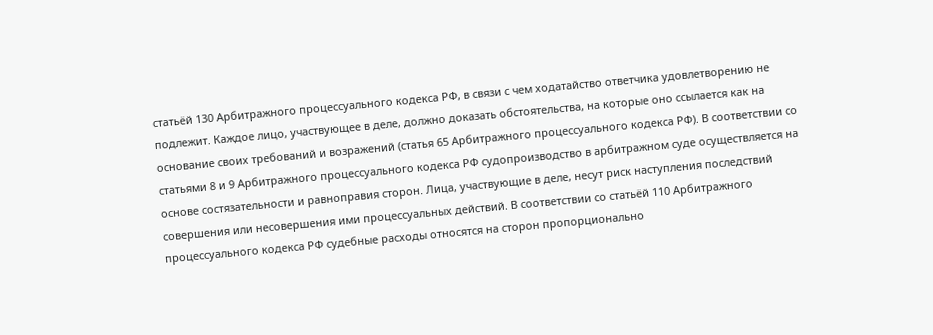статьёй 130 Арбитражного процессуального кодекса РФ, в связи с чем ходатайство ответчика удовлетворению не подлежит. Каждое лицо, участвующее в деле, должно доказать обстоятельства, на которые оно ссылается как на основание своих требований и возражений (статья 65 Арбитражного процессуального кодекса РФ). В соответствии со статьями 8 и 9 Арбитражного процессуального кодекса РФ судопроизводство в арбитражном суде осуществляется на основе состязательности и равноправия сторон. Лица, участвующие в деле, несут риск наступления последствий совершения или несовершения ими процессуальных действий. В соответствии со статьёй 110 Арбитражного процессуального кодекса РФ судебные расходы относятся на сторон пропорционально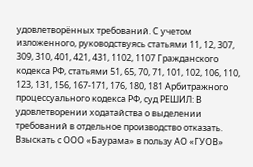удовлетворённых требований. С учетом изложенного, руководствуясь статьями 11, 12, 307, 309, 310, 401, 421, 431, 1102, 1107 Гражданского кодекса РФ, статьями 51, 65, 70, 71, 101, 102, 106, 110, 123, 131, 156, 167-171, 176, 180, 181 Арбитражного процессуального кодекса РФ, суд РЕШИЛ: В удовлетворении ходатайства о выделении требований в отдельное производство отказать. Взыскать с ООО «Баурама» в пользу АО «ГУОВ»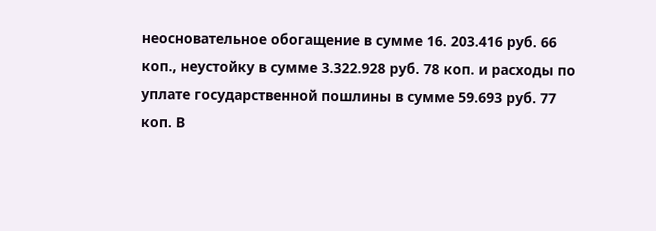неосновательное обогащение в сумме 16. 203.416 руб. 66 коп., неустойку в сумме 3.322.928 руб. 78 коп. и расходы по уплате государственной пошлины в сумме 59.693 руб. 77 коп. В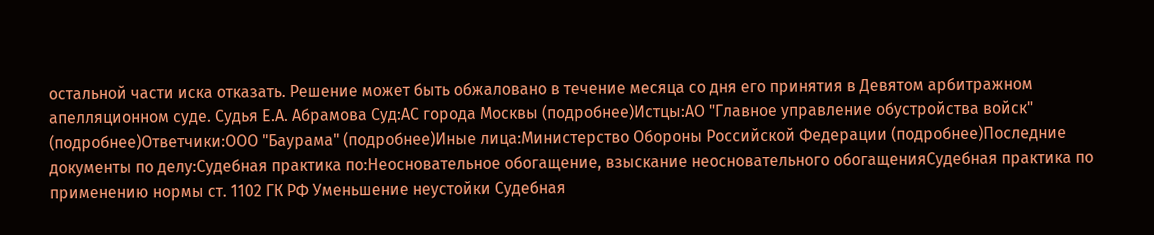остальной части иска отказать. Решение может быть обжаловано в течение месяца со дня его принятия в Девятом арбитражном апелляционном суде. Судья Е.А. Абрамова Суд:АС города Москвы (подробнее)Истцы:АО "Главное управление обустройства войск" (подробнее)Ответчики:ООО "Баурама" (подробнее)Иные лица:Министерство Обороны Российской Федерации (подробнее)Последние документы по делу:Судебная практика по:Неосновательное обогащение, взыскание неосновательного обогащенияСудебная практика по применению нормы ст. 1102 ГК РФ Уменьшение неустойки Судебная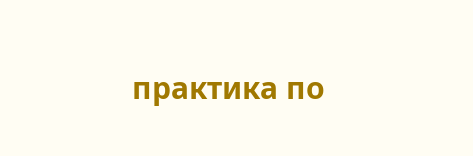практика по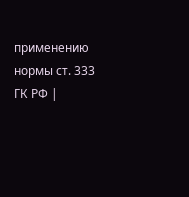применению нормы ст. 333 ГК РФ |